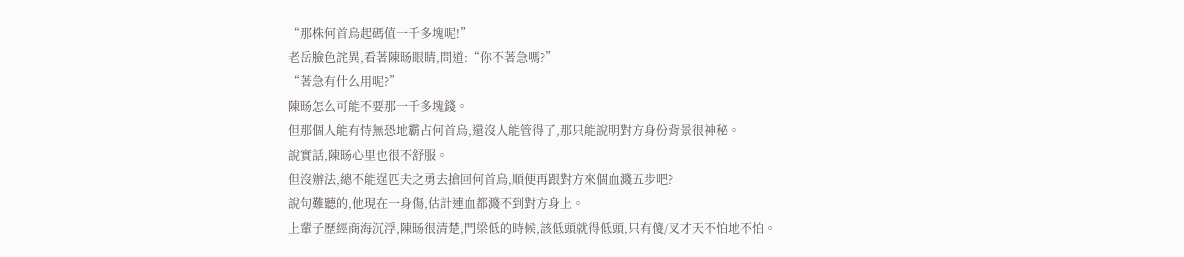“那株何首烏起碼值一千多塊呢!”
老岳臉色詫異,看著陳旸眼睛,問道:“你不著急嗎?”
“著急有什么用呢?”
陳旸怎么可能不要那一千多塊錢。
但那個人能有恃無恐地霸占何首烏,還沒人能管得了,那只能說明對方身份背景很神秘。
說實話,陳旸心里也很不舒服。
但沒辦法,總不能逞匹夫之勇去搶回何首烏,順便再跟對方來個血濺五步吧?
說句難聽的,他現在一身傷,估計連血都濺不到對方身上。
上輩子歷經商海沉浮,陳旸很清楚,門梁低的時候,該低頭就得低頭,只有傻/叉才天不怕地不怕。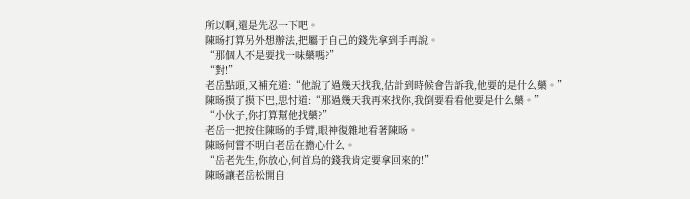所以啊,還是先忍一下吧。
陳旸打算另外想辦法,把屬于自己的錢先拿到手再說。
“那個人不是要找一味藥嗎?”
“對!”
老岳點頭,又補充道:“他說了過幾天找我,估計到時候會告訴我,他要的是什么藥。”
陳旸摸了摸下巴,思忖道:“那過幾天我再來找你,我倒要看看他要是什么藥。”
“小伙子,你打算幫他找藥?”
老岳一把按住陳旸的手臂,眼神復雜地看著陳旸。
陳旸何嘗不明白老岳在擔心什么。
“岳老先生,你放心,何首烏的錢我肯定要拿回來的!”
陳旸讓老岳松開自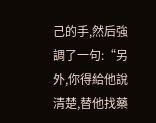己的手,然后強調了一句:“另外,你得給他說清楚,替他找藥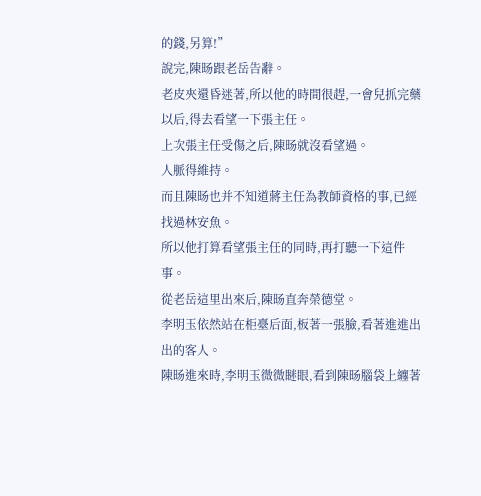的錢,另算!”
說完,陳旸跟老岳告辭。
老皮夾還昏迷著,所以他的時間很趕,一會兒抓完藥以后,得去看望一下張主任。
上次張主任受傷之后,陳旸就沒看望過。
人脈得維持。
而且陳旸也并不知道蔣主任為教師資格的事,已經找過林安魚。
所以他打算看望張主任的同時,再打聽一下這件事。
從老岳這里出來后,陳旸直奔榮德堂。
李明玉依然站在柜臺后面,板著一張臉,看著進進出出的客人。
陳旸進來時,李明玉微微瞇眼,看到陳旸腦袋上纏著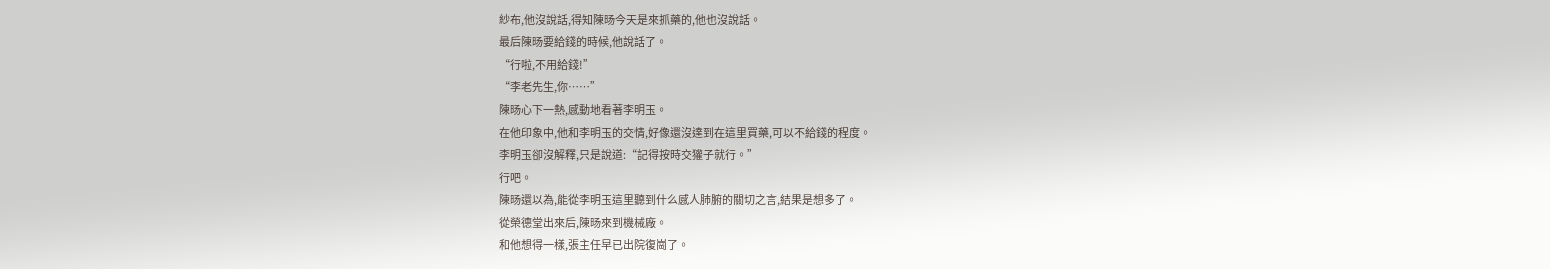紗布,他沒說話,得知陳旸今天是來抓藥的,他也沒說話。
最后陳旸要給錢的時候,他說話了。
“行啦,不用給錢!”
“李老先生,你……”
陳旸心下一熱,感動地看著李明玉。
在他印象中,他和李明玉的交情,好像還沒達到在這里買藥,可以不給錢的程度。
李明玉卻沒解釋,只是說道:“記得按時交獾子就行。”
行吧。
陳旸還以為,能從李明玉這里聽到什么感人肺腑的關切之言,結果是想多了。
從榮德堂出來后,陳旸來到機械廠。
和他想得一樣,張主任早已出院復崗了。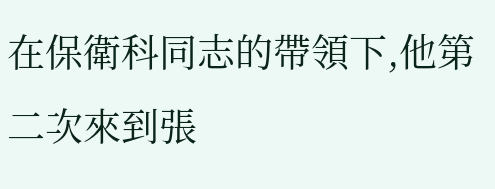在保衛科同志的帶領下,他第二次來到張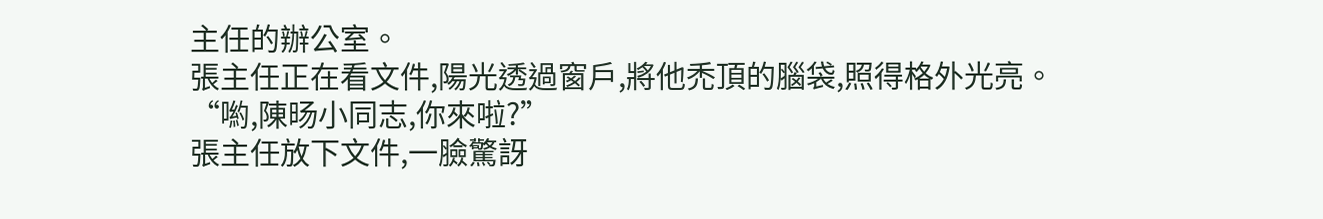主任的辦公室。
張主任正在看文件,陽光透過窗戶,將他禿頂的腦袋,照得格外光亮。
“喲,陳旸小同志,你來啦?”
張主任放下文件,一臉驚訝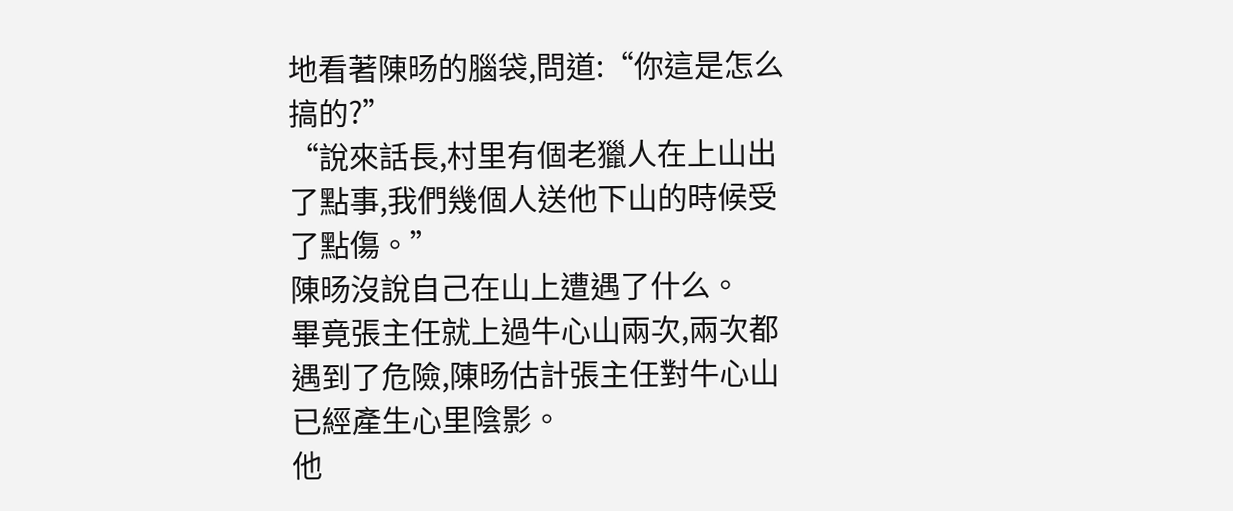地看著陳旸的腦袋,問道:“你這是怎么搞的?”
“說來話長,村里有個老獵人在上山出了點事,我們幾個人送他下山的時候受了點傷。”
陳旸沒說自己在山上遭遇了什么。
畢竟張主任就上過牛心山兩次,兩次都遇到了危險,陳旸估計張主任對牛心山已經產生心里陰影。
他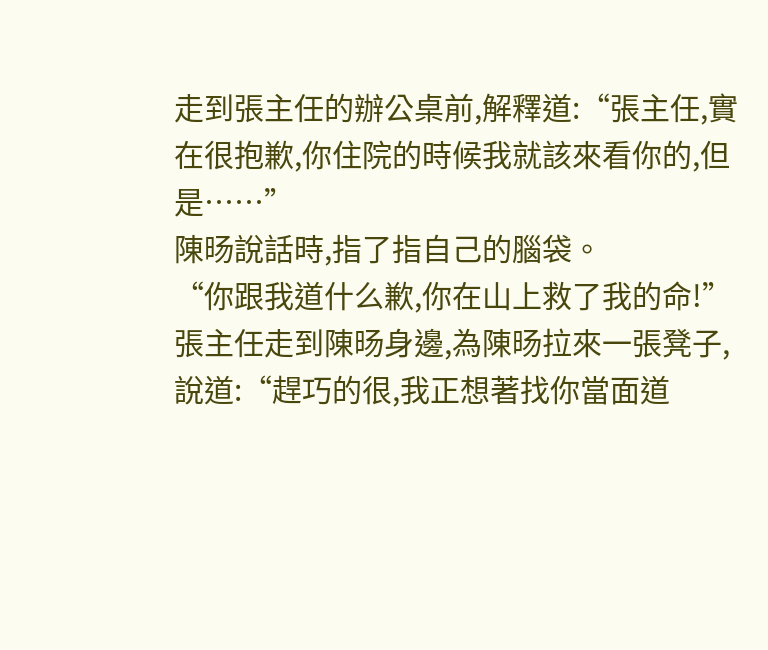走到張主任的辦公桌前,解釋道:“張主任,實在很抱歉,你住院的時候我就該來看你的,但是……”
陳旸說話時,指了指自己的腦袋。
“你跟我道什么歉,你在山上救了我的命!”
張主任走到陳旸身邊,為陳旸拉來一張凳子,說道:“趕巧的很,我正想著找你當面道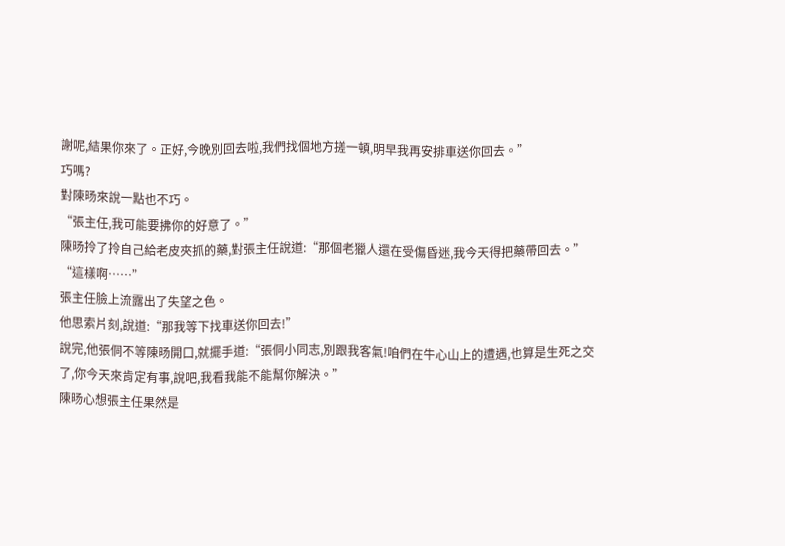謝呢,結果你來了。正好,今晚別回去啦,我們找個地方搓一頓,明早我再安排車送你回去。”
巧嗎?
對陳旸來說一點也不巧。
“張主任,我可能要拂你的好意了。”
陳旸拎了拎自己給老皮夾抓的藥,對張主任說道:“那個老獵人還在受傷昏迷,我今天得把藥帶回去。”
“這樣啊……”
張主任臉上流露出了失望之色。
他思索片刻,說道:“那我等下找車送你回去!”
說完,他張侗不等陳旸開口,就擺手道:“張侗小同志,別跟我客氣!咱們在牛心山上的遭遇,也算是生死之交了,你今天來肯定有事,說吧,我看我能不能幫你解決。”
陳旸心想張主任果然是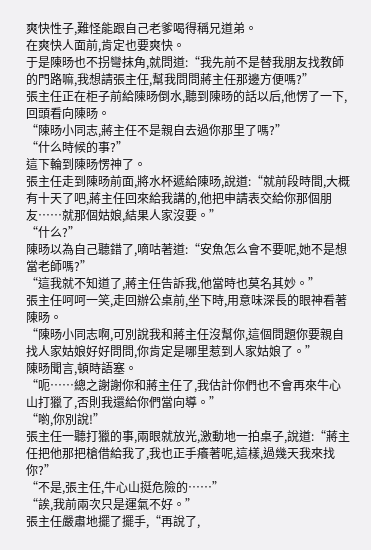爽快性子,難怪能跟自己老爹喝得稱兄道弟。
在爽快人面前,肯定也要爽快。
于是陳旸也不拐彎抹角,就問道:“我先前不是替我朋友找教師的門路嘛,我想請張主任,幫我問問蔣主任那邊方便嗎?”
張主任正在柜子前給陳旸倒水,聽到陳旸的話以后,他愣了一下,回頭看向陳旸。
“陳旸小同志,蔣主任不是親自去過你那里了嗎?”
“什么時候的事?”
這下輪到陳旸愣神了。
張主任走到陳旸前面,將水杯遞給陳旸,說道:“就前段時間,大概有十天了吧,蔣主任回來給我講的,他把申請表交給你那個朋友……就那個姑娘,結果人家沒要。”
“什么?”
陳旸以為自己聽錯了,嘀咕著道:“安魚怎么會不要呢,她不是想當老師嗎?”
“這我就不知道了,蔣主任告訴我,他當時也莫名其妙。”
張主任呵呵一笑,走回辦公桌前,坐下時,用意味深長的眼神看著陳旸。
“陳旸小同志啊,可別說我和蔣主任沒幫你,這個問題你要親自找人家姑娘好好問問,你肯定是哪里惹到人家姑娘了。”
陳旸聞言,頓時語塞。
“呃……總之謝謝你和蔣主任了,我估計你們也不會再來牛心山打獵了,否則我還給你們當向導。”
“喲,你別說!”
張主任一聽打獵的事,兩眼就放光,激動地一拍桌子,說道:“蔣主任把他那把槍借給我了,我也正手癢著呢,這樣,過幾天我來找你?”
“不是,張主任,牛心山挺危險的……”
“誒,我前兩次只是運氣不好。”
張主任嚴肅地擺了擺手,“再說了,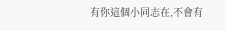有你這個小同志在,不會有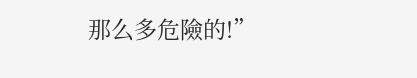那么多危險的!”